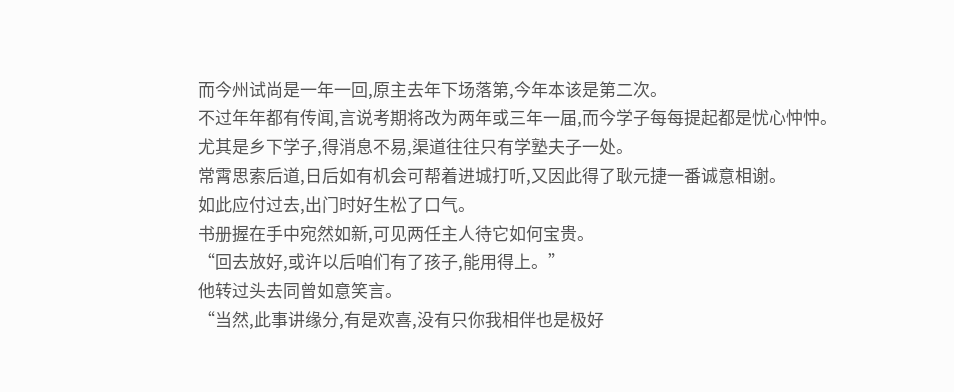而今州试尚是一年一回,原主去年下场落第,今年本该是第二次。
不过年年都有传闻,言说考期将改为两年或三年一届,而今学子每每提起都是忧心忡忡。
尤其是乡下学子,得消息不易,渠道往往只有学塾夫子一处。
常霄思索后道,日后如有机会可帮着进城打听,又因此得了耿元捷一番诚意相谢。
如此应付过去,出门时好生松了口气。
书册握在手中宛然如新,可见两任主人待它如何宝贵。
“回去放好,或许以后咱们有了孩子,能用得上。”
他转过头去同曾如意笑言。
“当然,此事讲缘分,有是欢喜,没有只你我相伴也是极好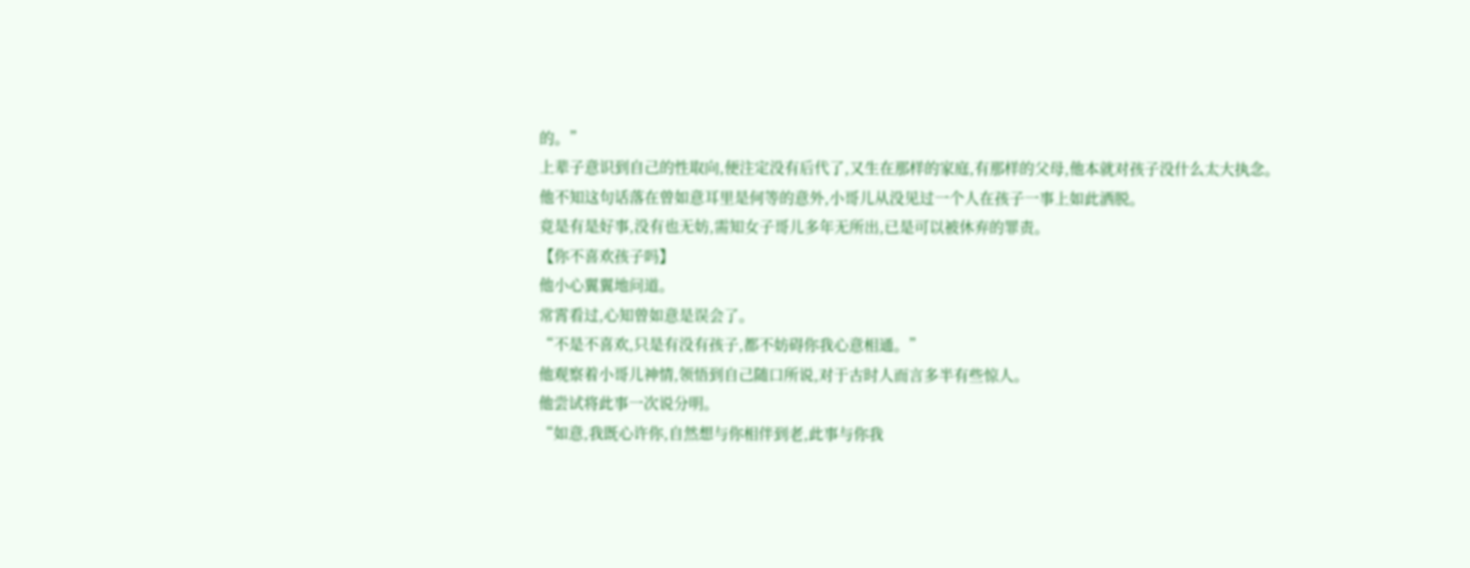的。”
上辈子意识到自己的性取向,便注定没有后代了,又生在那样的家庭,有那样的父母,他本就对孩子没什么太大执念。
他不知这句话落在曾如意耳里是何等的意外,小哥儿从没见过一个人在孩子一事上如此洒脱。
竟是有是好事,没有也无妨,需知女子哥儿多年无所出,已是可以被休弃的罪责。
【你不喜欢孩子吗】
他小心翼翼地问道。
常霄看过,心知曾如意是误会了。
“不是不喜欢,只是有没有孩子,都不妨碍你我心意相通。”
他观察着小哥儿神情,领悟到自己随口所说,对于古时人而言多半有些惊人。
他尝试将此事一次说分明。
“如意,我既心许你,自然想与你相伴到老,此事与你我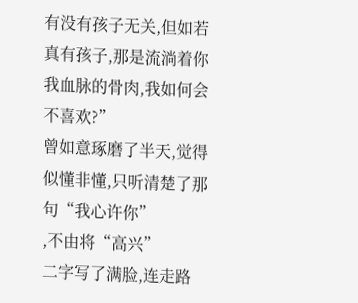有没有孩子无关,但如若真有孩子,那是流淌着你我血脉的骨肉,我如何会不喜欢?”
曾如意琢磨了半天,觉得似懂非懂,只听清楚了那句“我心许你”
,不由将“高兴”
二字写了满脸,连走路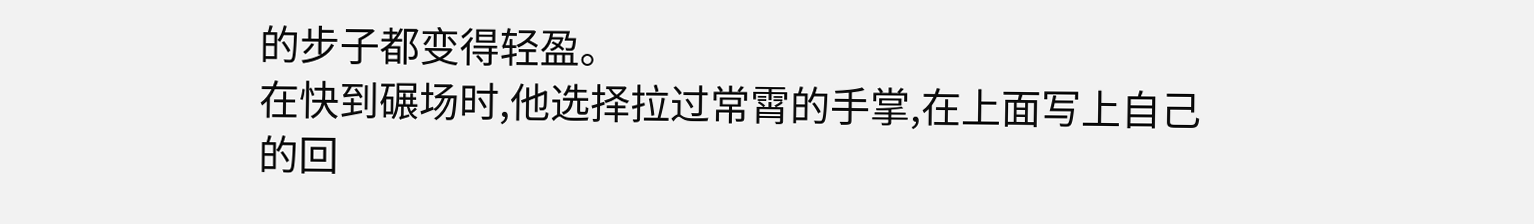的步子都变得轻盈。
在快到碾场时,他选择拉过常霄的手掌,在上面写上自己的回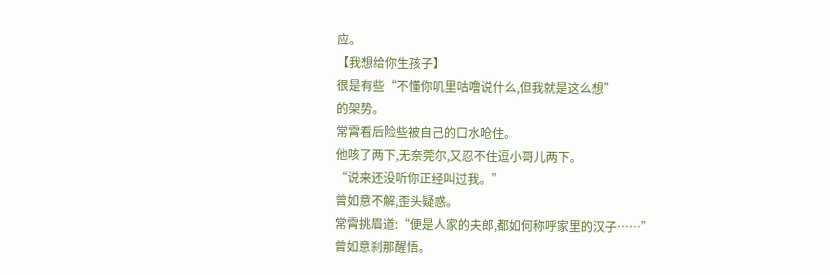应。
【我想给你生孩子】
很是有些“不懂你叽里咕噜说什么,但我就是这么想”
的架势。
常霄看后险些被自己的口水呛住。
他咳了两下,无奈莞尔,又忍不住逗小哥儿两下。
“说来还没听你正经叫过我。”
曾如意不解,歪头疑惑。
常霄挑眉道:“便是人家的夫郎,都如何称呼家里的汉子……”
曾如意刹那醒悟。